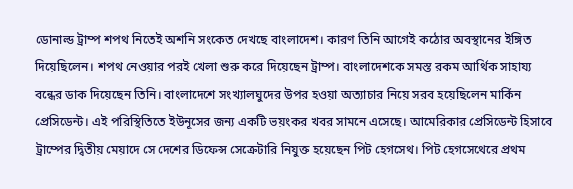ডোনাল্ড ট্রাম্প শপথ নিতেই অশনি সংকেত দেখছে বাংলাদেশ। কারণ তিনি আগেই কঠোর অবস্থানের ইঙ্গিত দিয়েছিলেন। শপথ নেওয়ার পরই খেলা শুরু করে দিয়েছেন ট্রাম্প। বাংলাদেশকে সমস্ত রকম আর্থিক সাহায্য বন্ধের ডাক দিয়েছেন তিনি। বাংলাদেশে সংখ্যালঘুদের উপর হওয়া অত্যাচার নিয়ে সরব হয়েছিলেন মার্কিন প্রেসিডেন্ট। এই পরিস্থিতিতে ইউনূসের জন্য একটি ভয়ংকর খবর সামনে এসেছে। আমেরিকার প্রেসিডেন্ট হিসাবে ট্রাম্পের দ্বিতীয় মেয়াদে সে দেশের ডিফেন্স সেক্রেটারি নিযুক্ত হয়েছেন পিট হেগসেথ। পিট হেগসেথেরে প্রথম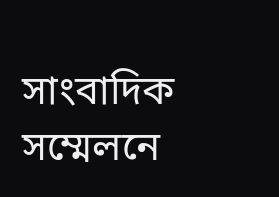সাংবাদিক সম্মেলনে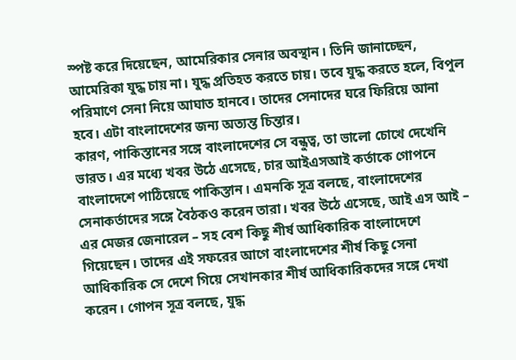স্পষ্ট করে দিয়েছেন, আমেরিকার সেনার অবস্থান। তিনি জানাচ্ছেন, আমেরিকা যুদ্ধ চায় না। যুদ্ধ প্রতিহত করতে চায়। তবে যুদ্ধ করতে হলে, বিপুল পরিমাণে সেনা নিয়ে আঘাত হানবে। তাদের সেনাদের ঘরে ফিরিয়ে আনা হবে। এটা বাংলাদেশের জন্য অত্যন্ত চিন্তার।
কারণ, পাকিস্তানের সঙ্গে বাংলাদেশের সে বন্ধুত্ব, তা ভালো চোখে দেখেনি ভারত। এর মধ্যে খবর উঠে এসেছে, চার আইএসআই কর্তাকে গোপনে বাংলাদেশে পাঠিয়েছে পাকিস্তান। এমনকি সূত্র বলছে, বাংলাদেশের সেনাকর্তাদের সঙ্গে বৈঠকও করেন তারা। খবর উঠে এসেছে, আই এস আই – এর মেজর জেনারেল – সহ বেশ কিছু শীর্ষ আধিকারিক বাংলাদেশে গিয়েছেন। তাদের এই সফরের আগে বাংলাদেশের শীর্ষ কিছু সেনা আধিকারিক সে দেশে গিয়ে সেখানকার শীর্ষ আধিকারিকদের সঙ্গে দেখা করেন। গোপন সূত্র বলছে, যুদ্ধ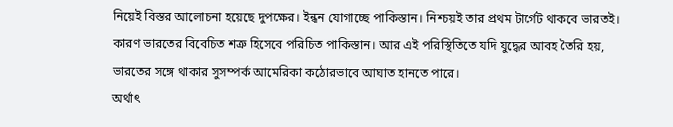নিয়েই বিস্তর আলোচনা হয়েছে দুপক্ষের। ইন্ধন যোগাচ্ছে পাকিস্তান। নিশ্চয়ই তার প্রথম টার্গেট থাকবে ভারতই। কারণ ভারতের বিবেচিত শত্রু হিসেবে পরিচিত পাকিস্তান। আর এই পরিস্থিতিতে যদি যুদ্ধের আবহ তৈরি হয়, ভারতের সঙ্গে থাকার সুসম্পর্ক আমেরিকা কঠোরভাবে আঘাত হানতে পারে।
অর্থাৎ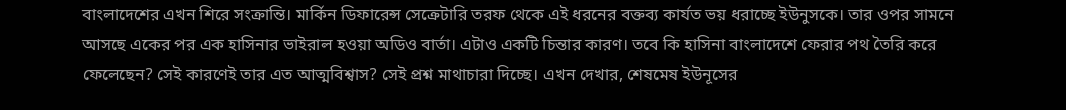বাংলাদেশের এখন শিরে সংক্রান্তি। মার্কিন ডিফারেন্স সেক্রেটারি তরফ থেকে এই ধরনের বক্তব্য কার্যত ভয় ধরাচ্ছে ইউনুসকে। তার ওপর সামনে আসছে একের পর এক হাসিনার ভাইরাল হওয়া অডিও বার্তা। এটাও একটি চিন্তার কারণ। তবে কি হাসিনা বাংলাদেশে ফেরার পথ তৈরি করে ফেলেছেন? সেই কারণেই তার এত আত্মবিশ্বাস? সেই প্রশ্ন মাথাচারা দিচ্ছে। এখন দেখার, শেষমেষ ইউনূসের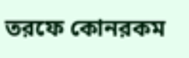তরফে কোনরকম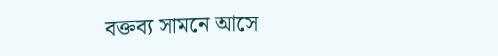বক্তব্য সামনে আসে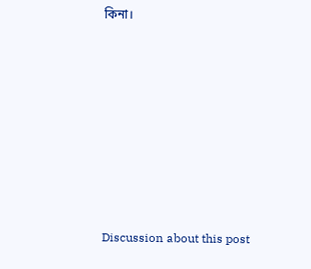কিনা।












Discussion about this post